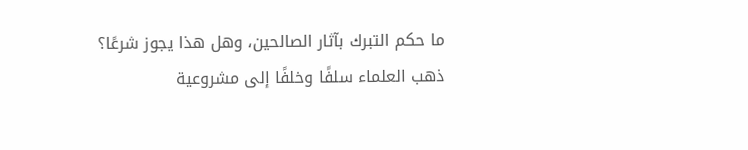ما حكم التبرك بآثار الصالحين، وهل هذا يجوز شرعًا؟
ذهب العلماء سلفًا وخلفًا إلى مشروعية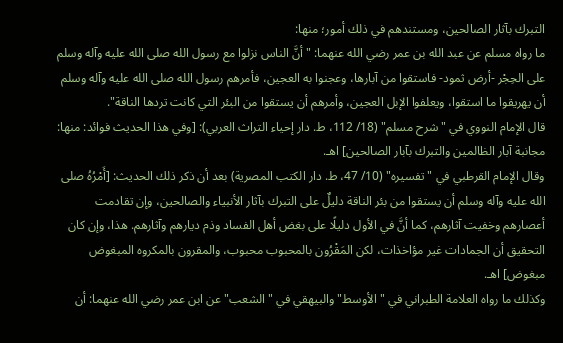التبرك بآثار الصالحين، ومستندهم في ذلك أمور؛ منها:
ما رواه مسلم عن عبد الله بن عمر رضي الله عنهما: "أنَّ الناس نزلوا مع رسول الله صلى الله عليه وآله وسلم على الحِجْر -أرض ثمود- فاستقوا من آبارها، وعجنوا به العجين، فأمرهم رسول الله صلى الله عليه وآله وسلم أن يهريقوا ما استقوا، ويعلفوا الإبل العجين، وأمرهم أن يستقوا من البئر التي كانت تردها الناقة".
قال الإمام النووي في "شرح مسلم" (18/ 112، ط. دار إحياء التراث العربي): [وفي هذا الحديث فوائد: منها: مجانبة آبار الظالمين والتبرك بآبار الصالحين] اهـ.
وقال الإمام القرطبي في "تفسيره" (10/ 47، ط. دار الكتب المصرية) بعد أن ذكر ذلك الحديث: [أَمْرُهُ صلى الله عليه وآله وسلم أن يستقوا من بئر الناقة دليلٌ على التبرك بآثار الأنبياء والصالحين، وإن تقادمت أعصارهم وخفيت آثارهم، كما أنَّ في الأول دليلًا على بغض أهل الفساد وذم ديارهم وآثارهم. هذا، وإن كان التحقيق أن الجمادات غير مؤاخذات، لكن المَقْرُون بالمحبوب محبوب، والمقرون بالمكروه المبغوض مبغوض] اهـ.
وكذلك ما رواه العلامة الطبراني في "الأوسط" والبيهقي في "الشعب" عن ابن عمر رضي الله عنهما: أن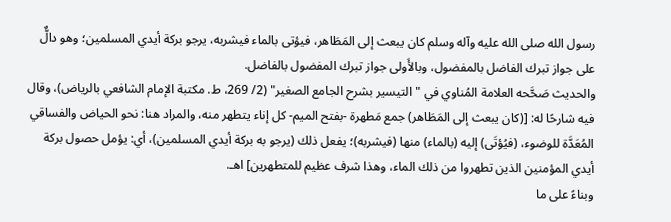رسول الله صلى الله عليه وآله وسلم كان يبعث إلى المَطَاهر، فيؤتى بالماء فيشربه، يرجو بركة أيدي المسلمين؛ وهو دالٌّ على جواز تبرك الفاضل بالمفضول، وبالأَولى جواز تبرك المفضول بالفاضل.
والحديث صَحَّحه العلامة المُناوي في "التيسير بشرح الجامع الصغير" (2/ 269، ط. مكتبة الإمام الشافعي بالرياض)، وقال فيه شارحًا له: [(كان يبعث إلى المَطَاهر) جمع مَطهرة -بفتح الميم- كل إناء يتطهر منه، والمراد هنا: نحو الحياض والفساقي المُعَدَّة للوضوء، (فيُؤتَى) إليه (بالماء) منها (فيشربه)؛ يفعل ذلك (يرجو به بركة أيدي المسلمين)، أي: يؤمل حصول بركة أيدي المؤمنين الذين تطهروا من ذلك الماء، وهذا شرف عظيم للمتطهرين] اهـ.
وبناءً على ما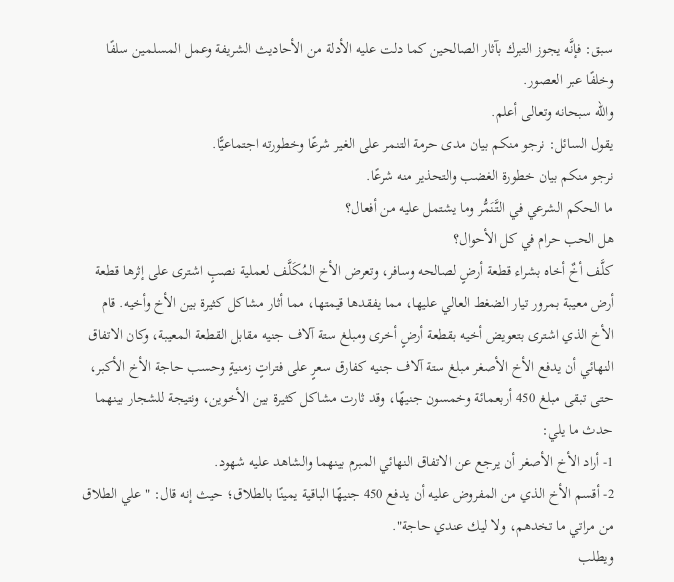سبق: فإنَّه يجوز التبرك بآثار الصالحين كما دلت عليه الأدلة من الأحاديث الشريفة وعمل المسلمين سلفًا وخلفًا عبر العصور.
والله سبحانه وتعالى أعلم.
يقول السائل: نرجو منكم بيان مدى حرمة التنمر على الغير شرعًا وخطورته اجتماعيًّا.
نرجو منكم بيان خطورة الغضب والتحذير منه شرعًا.
ما الحكم الشرعي في التَّنَمُّر وما يشتمل عليه من أفعال؟
هل الحب حرام في كل الأحوال؟
كلَّف أخٌ أخاه بشراء قطعة أرضٍ لصالحه وسافر، وتعرض الأخ المُكَلَّف لعملية نصبٍ اشترى على إثرها قطعة أرض معيبة بمرور تيار الضغط العالي عليها، مما يفقدها قيمتها، مما أثار مشاكل كثيرة بين الأخ وأخيه. قام الأخ الذي اشترى بتعويض أخيه بقطعة أرضٍ أخرى ومبلغ ستة آلاف جنيه مقابل القطعة المعيبة، وكان الاتفاق النهائي أن يدفع الأخ الأصغر مبلغ ستة آلاف جنيه كفارق سعرٍ على فتراتٍ زمنيةٍ وحسب حاجة الأخ الأكبر، حتى تبقى مبلغ 450 أربعمائة وخمسون جنيهًا، وقد ثارت مشاكل كثيرة بين الأخوين، ونتيجة للشجار بينهما حدث ما يلي:
1- أراد الأخ الأصغر أن يرجع عن الاتفاق النهائي المبرم بينهما والشاهد عليه شهود.
2- أقسم الأخ الذي من المفروض عليه أن يدفع 450 جنيهًا الباقية يمينًا بالطلاق؛ حيث إنه قال: "علي الطلاق من مراتي ما تخدهم، ولا ليك عندي حاجة".
ويطلب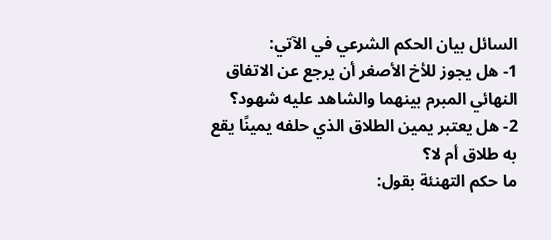السائل بيان الحكم الشرعي في الآتي:
1- هل يجوز للأخ الأصغر أن يرجع عن الاتفاق النهائي المبرم بينهما والشاهد عليه شهود؟
2- هل يعتبر يمين الطلاق الذي حلفه يمينًا يقع به طلاق أم لا؟
ما حكم التهنئة بقول: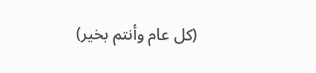(كل عام وأنتم بخير)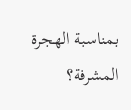بمناسبة الهجرة المشرفة؟